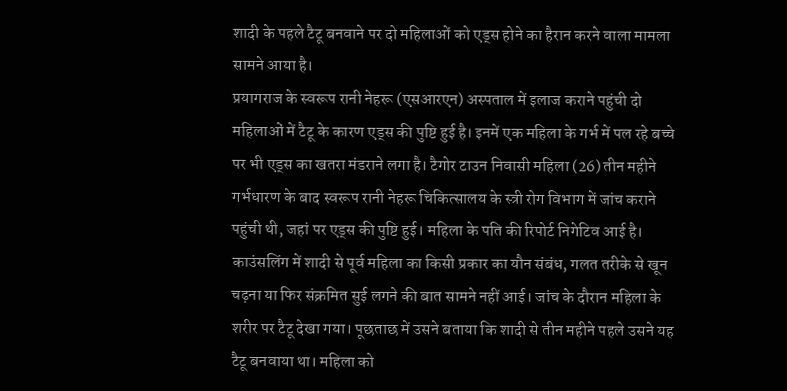शादी के पहले टैटू बनवाने पर दो महिलाओं को एड्स होने का हैरान करने वाला मामला सामने आया है।
प्रयागराज के स्वरूप रानी नेहरू (एसआरएन) अस्पताल में इलाज कराने पहुंची दो महिलाओं में टैटू के कारण एड्स की पुष्टि हुई है। इनमें एक महिला के गर्भ में पल रहे बच्चे पर भी एड्स का खतरा मंडराने लगा है। टैगोर टाउन निवासी महिला (26) तीन महीने गर्भधारण के बाद स्वरूप रानी नेहरू चिकित्सालय के स्त्री रोग विभाग में जांच कराने पहुंची थी, जहां पर एड्स की पुष्टि हुई। महिला के पति की रिपोर्ट निगेटिव आई है। काउंसलिंग में शादी से पूर्व महिला का किसी प्रकार का यौन संबंध, गलत तरीके से खून चढ़ना या फिर संक्रमित सुई लगने की बात सामने नहीं आई। जांच के दौरान महिला के शरीर पर टैटू देखा गया। पूछताछ में उसने बताया कि शादी से तीन महीने पहले उसने यह टैटू बनवाया था। महिला को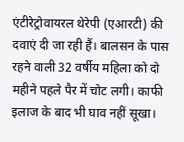एंटीरेट्रोवायरल थेरेपी (एआरटी) की दवाएं दी जा रही हैं। बालसन के पास रहने वाली 32 वर्षीय महिला को दो महीने पहले पैर में चोट लगी। काफी इलाज के बाद भी घाव नहीं सूखा।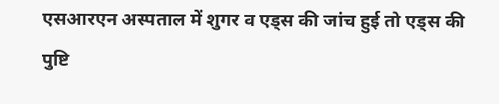एसआरएन अस्पताल में शुगर व एड्स की जांच हुई तो एड्स की पुष्टि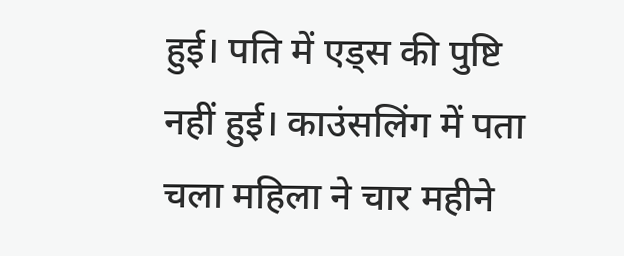हुई। पति में एड्स की पुष्टि नहीं हुई। काउंसलिंग में पता चला महिला ने चार महीने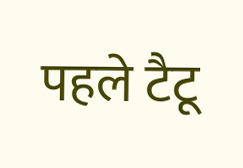पहले टैटू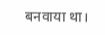बनवाया था।